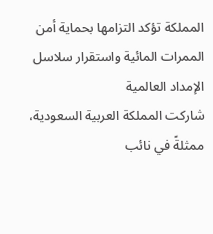المملكة تؤكد التزامها بحماية أمن الممرات المائية واستقرار سلاسل الإمداد العالمية
شاركت المملكة العربية السعودية، ممثلةً في نائب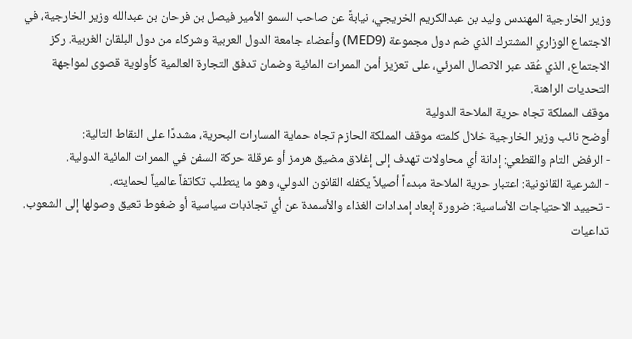وزير الخارجية المهندس وليد بن عبدالكريم الخريجي، نيابةً عن صاحب السمو الأمير فيصل بن فرحان بن عبدالله وزير الخارجية، في الاجتماع الوزاري المشترك الذي ضم دول مجموعة (MED9) وأعضاء جامعة الدول العربية وشركاء من دول البلقان الغربية. ركز الاجتماع، الذي عُقد عبر الاتصال المرئي، على تعزيز أمن الممرات المائية وضمان تدفق التجارة العالمية كأولوية قصوى لمواجهة التحديات الراهنة.
موقف المملكة تجاه حرية الملاحة الدولية
أوضح نائب وزير الخارجية خلال كلمته موقف المملكة الحازم تجاه حماية المسارات البحرية، مشددًا على النقاط التالية:
- الرفض التام والقطعي: إدانة أي محاولات تهدف إلى إغلاق مضيق هرمز أو عرقلة حركة السفن في الممرات المائية الدولية.
- الشرعية القانونية: اعتبار حرية الملاحة مبدءاً أصيلاً يكفله القانون الدولي، وهو ما يتطلب تكاتفاً عالمياً لحمايته.
- تحييد الاحتياجات الأساسية: ضرورة إبعاد إمدادات الغذاء والأسمدة عن أي تجاذبات سياسية أو ضغوط تعيق وصولها إلى الشعوب.
تداعيات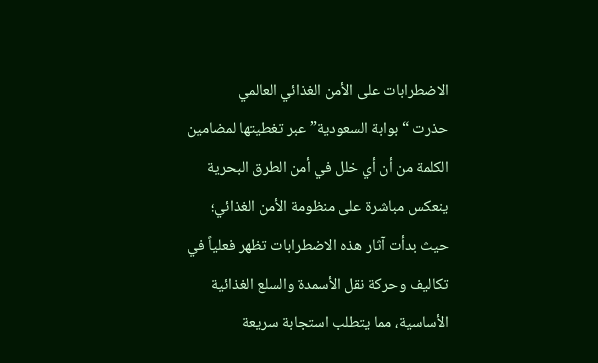الاضطرابات على الأمن الغذائي العالمي
حذرت “بوابة السعودية” عبر تغطيتها لمضامين الكلمة من أن أي خلل في أمن الطرق البحرية ينعكس مباشرة على منظومة الأمن الغذائي؛ حيث بدأت آثار هذه الاضطرابات تظهر فعلياً في تكاليف وحركة نقل الأسمدة والسلع الغذائية الأساسية، مما يتطلب استجابة سريعة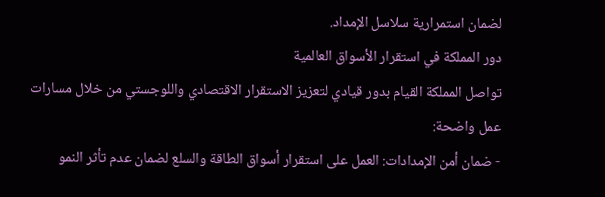لضمان استمرارية سلاسل الإمداد.
دور المملكة في استقرار الأسواق العالمية
تواصل المملكة القيام بدور قيادي لتعزيز الاستقرار الاقتصادي واللوجستي من خلال مسارات عمل واضحة:
- ضمان أمن الإمدادات: العمل على استقرار أسواق الطاقة والسلع لضمان عدم تأثر النمو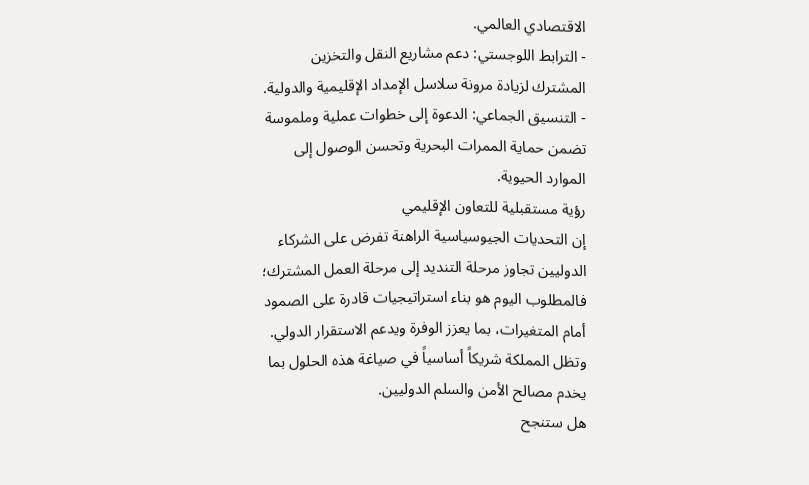الاقتصادي العالمي.
- الترابط اللوجستي: دعم مشاريع النقل والتخزين المشترك لزيادة مرونة سلاسل الإمداد الإقليمية والدولية.
- التنسيق الجماعي: الدعوة إلى خطوات عملية وملموسة تضمن حماية الممرات البحرية وتحسن الوصول إلى الموارد الحيوية.
رؤية مستقبلية للتعاون الإقليمي
إن التحديات الجيوسياسية الراهنة تفرض على الشركاء الدوليين تجاوز مرحلة التنديد إلى مرحلة العمل المشترك؛ فالمطلوب اليوم هو بناء استراتيجيات قادرة على الصمود أمام المتغيرات، بما يعزز الوفرة ويدعم الاستقرار الدولي. وتظل المملكة شريكاً أساسياً في صياغة هذه الحلول بما يخدم مصالح الأمن والسلم الدوليين.
هل ستنجح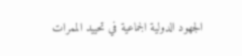الجهود الدولية الجماعية في تحييد الممرات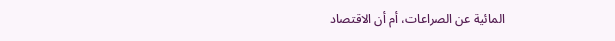المائية عن الصراعات، أم أن الاقتصاد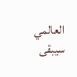العالمي سيبقى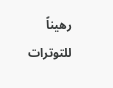رهيناً للتوترات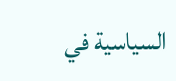السياسية في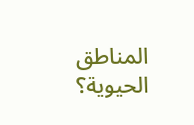المناطق الحيوية؟